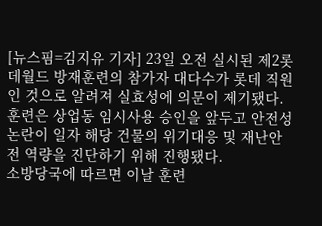[뉴스핌=김지유 기자] 23일 오전 실시된 제2롯데월드 방재훈련의 참가자 대다수가 롯데 직원인 것으로 알려져 실효성에 의문이 제기됐다.
훈련은 상업동 임시사용 승인을 앞두고 안전성 논란이 일자 해당 건물의 위기대응 및 재난안전 역량을 진단하기 위해 진행됐다.
소방당국에 따르면 이날 훈련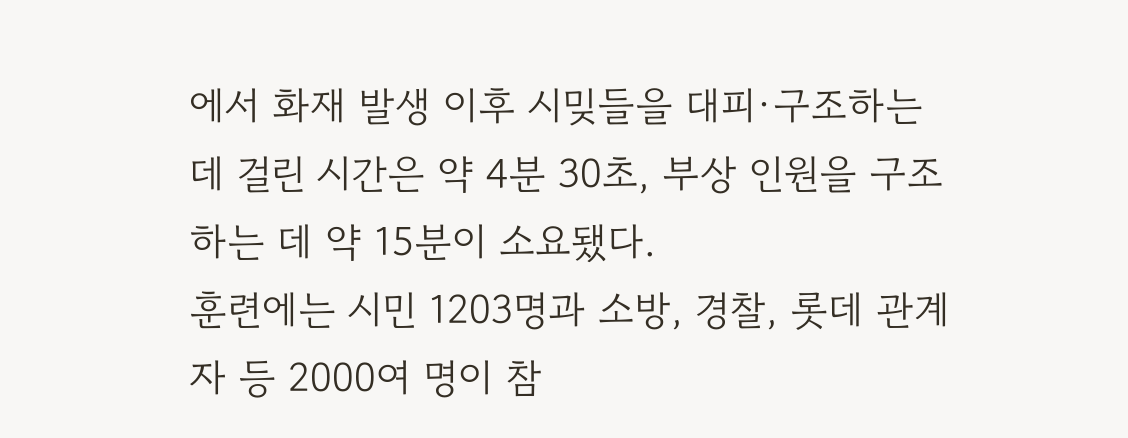에서 화재 발생 이후 시밎들을 대피·구조하는 데 걸린 시간은 약 4분 30초, 부상 인원을 구조하는 데 약 15분이 소요됐다.
훈련에는 시민 1203명과 소방, 경찰, 롯데 관계자 등 2000여 명이 참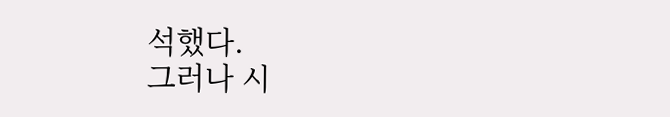석했다.
그러나 시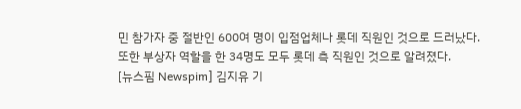민 참가자 중 절반인 600여 명이 입점업체나 롯데 직원인 것으로 드러났다.
또한 부상자 역할을 한 34명도 모두 롯데 측 직원인 것으로 알려졌다.
[뉴스핌 Newspim] 김지유 기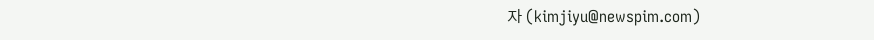자 (kimjiyu@newspim.com)